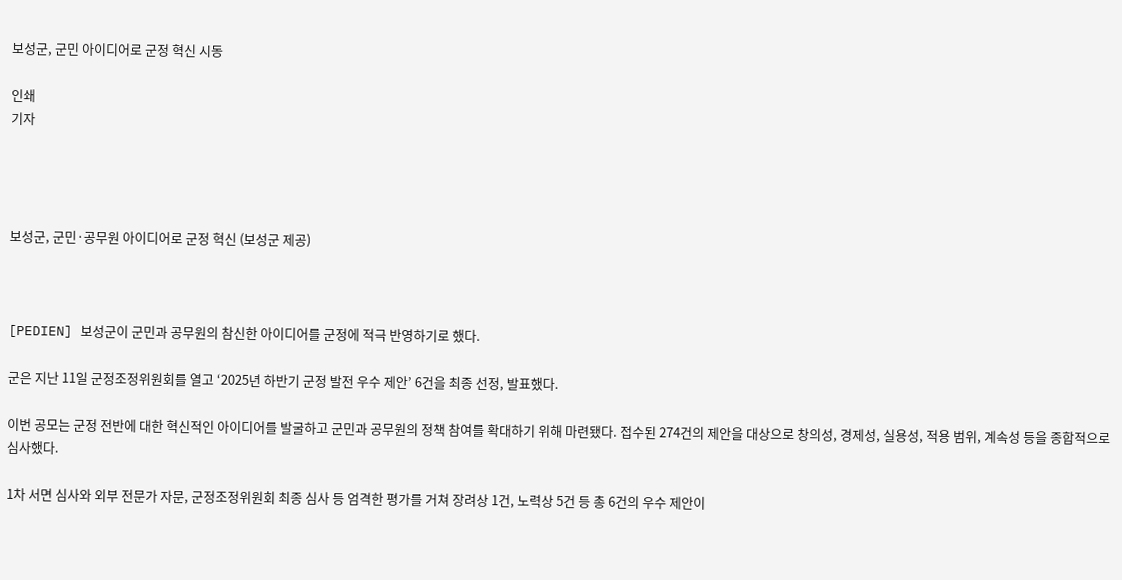보성군, 군민 아이디어로 군정 혁신 시동

인쇄
기자




보성군, 군민·공무원 아이디어로 군정 혁신 (보성군 제공)



[PEDIEN] 보성군이 군민과 공무원의 참신한 아이디어를 군정에 적극 반영하기로 했다.

군은 지난 11일 군정조정위원회를 열고 ‘2025년 하반기 군정 발전 우수 제안’ 6건을 최종 선정, 발표했다.

이번 공모는 군정 전반에 대한 혁신적인 아이디어를 발굴하고 군민과 공무원의 정책 참여를 확대하기 위해 마련됐다. 접수된 274건의 제안을 대상으로 창의성, 경제성, 실용성, 적용 범위, 계속성 등을 종합적으로 심사했다.

1차 서면 심사와 외부 전문가 자문, 군정조정위원회 최종 심사 등 엄격한 평가를 거쳐 장려상 1건, 노력상 5건 등 총 6건의 우수 제안이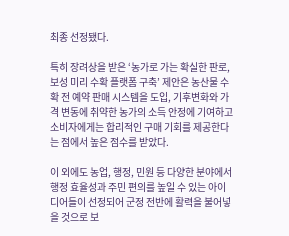최종 선정됐다.

특히 장려상을 받은 ‘농가로 가는 확실한 판로, 보성 미리 수확 플랫폼 구축’ 제안은 농산물 수확 전 예약 판매 시스템을 도입, 기후변화와 가격 변동에 취약한 농가의 소득 안정에 기여하고 소비자에게는 합리적인 구매 기회를 제공한다는 점에서 높은 점수를 받았다.

이 외에도 농업, 행정, 민원 등 다양한 분야에서 행정 효율성과 주민 편의를 높일 수 있는 아이디어들이 선정되어 군정 전반에 활력을 불어넣을 것으로 보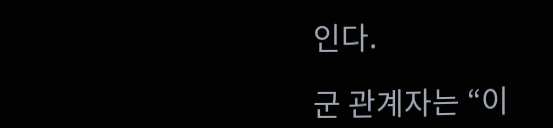인다.

군 관계자는 “이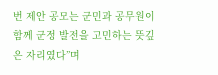번 제안 공모는 군민과 공무원이 함께 군정 발전을 고민하는 뜻깊은 자리였다”며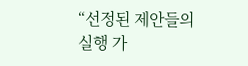“선정된 제안들의 실행 가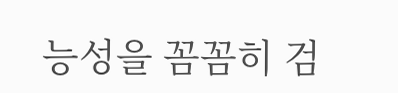능성을 꼼꼼히 검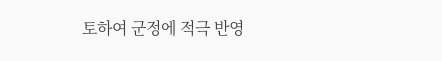토하여 군정에 적극 반영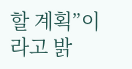할 계획”이라고 밝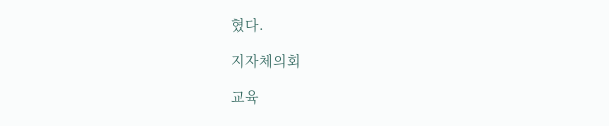혔다.

지자체의회

교육